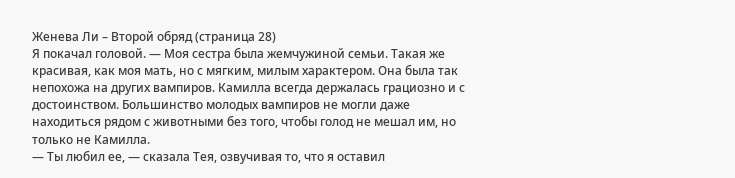Женева Ли – Второй обряд (страница 28)
Я покачал головой. ― Моя сестра была жемчужиной семьи. Такая же красивая, как моя мать, но с мягким, милым характером. Она была так непохожа на других вампиров. Камилла всегда держалась грациозно и с достоинством. Большинство молодых вампиров не могли даже находиться рядом с животными без того, чтобы голод не мешал им, но только не Камилла.
― Ты любил ее, ― сказала Тея, озвучивая то, что я оставил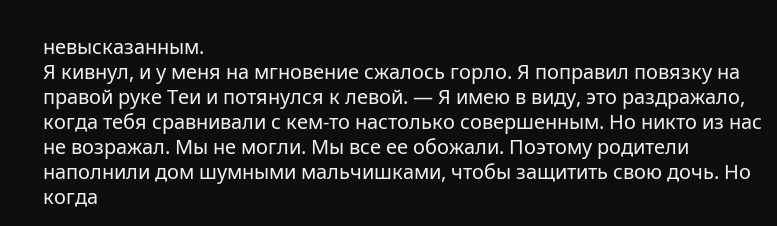невысказанным.
Я кивнул, и у меня на мгновение сжалось горло. Я поправил повязку на правой руке Теи и потянулся к левой. ― Я имею в виду, это раздражало, когда тебя сравнивали с кем-то настолько совершенным. Но никто из нас не возражал. Мы не могли. Мы все ее обожали. Поэтому родители наполнили дом шумными мальчишками, чтобы защитить свою дочь. Но когда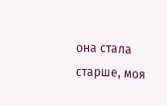она стала старше, моя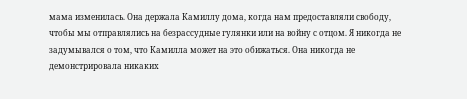мама изменилась. Она держала Камиллу дома, когда нам предоставляли свободу, чтобы мы отправлялись на безрассудные гулянки или на войну с отцом. Я никогда не задумывался о том, что Камилла может на это обижаться. Она никогда не демонстрировала никаких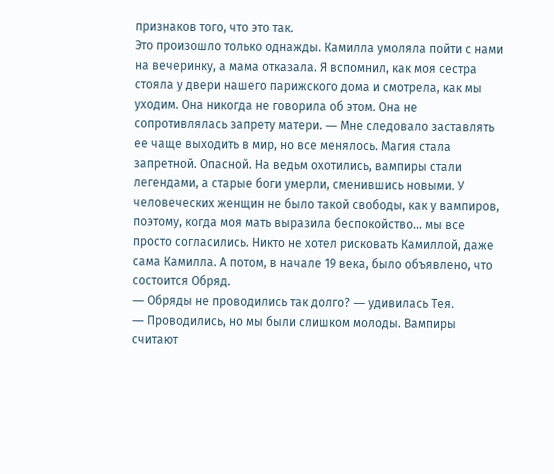признаков того, что это так.
Это произошло только однажды. Камилла умоляла пойти с нами на вечеринку, а мама отказала. Я вспомнил, как моя сестра стояла у двери нашего парижского дома и смотрела, как мы уходим. Она никогда не говорила об этом. Она не сопротивлялась запрету матери. ― Мне следовало заставлять ее чаще выходить в мир, но все менялось. Магия стала запретной. Опасной. На ведьм охотились, вампиры стали легендами, а старые боги умерли, сменившись новыми. У человеческих женщин не было такой свободы, как у вампиров, поэтому, когда моя мать выразила беспокойство… мы все просто согласились. Никто не хотел рисковать Камиллой, даже сама Камилла. А потом, в начале 19 века, было объявлено, что состоится Обряд.
― Обряды не проводились так долго? ― удивилась Тея.
― Проводились, но мы были слишком молоды. Вампиры считают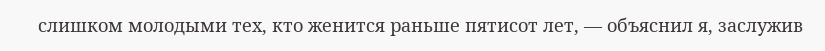слишком молодыми тех, кто женится раньше пятисот лет, ― объяснил я, заслужив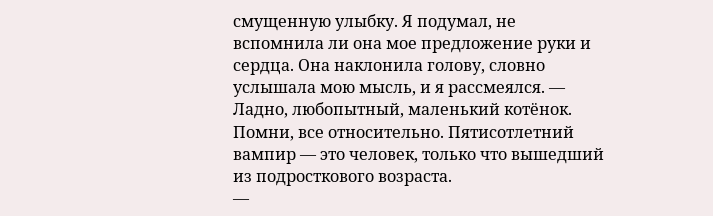смущенную улыбку. Я подумал, не вспомнила ли она мое предложение руки и сердца. Она наклонила голову, словно услышала мою мысль, и я рассмеялся. ― Ладно, любопытный, маленький котёнок. Помни, все относительно. Пятисотлетний вампир ― это человек, только что вышедший из подросткового возраста.
―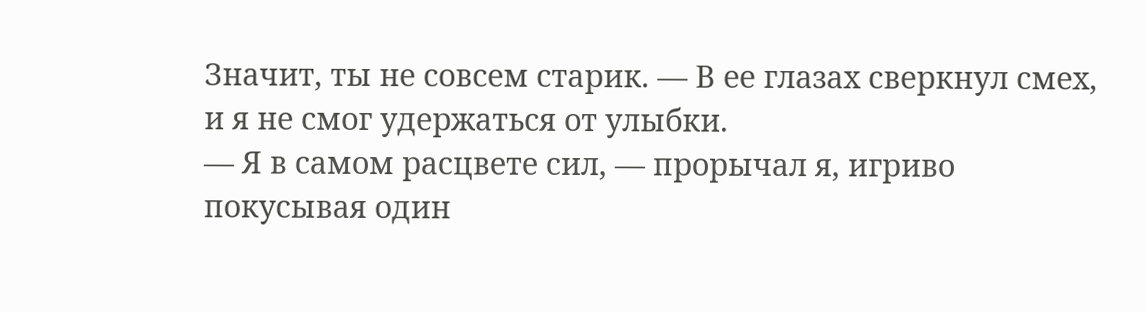Значит, ты не совсем старик. ― В ее глазах сверкнул смех, и я не смог удержаться от улыбки.
― Я в самом расцвете сил, ― прорычал я, игриво покусывая один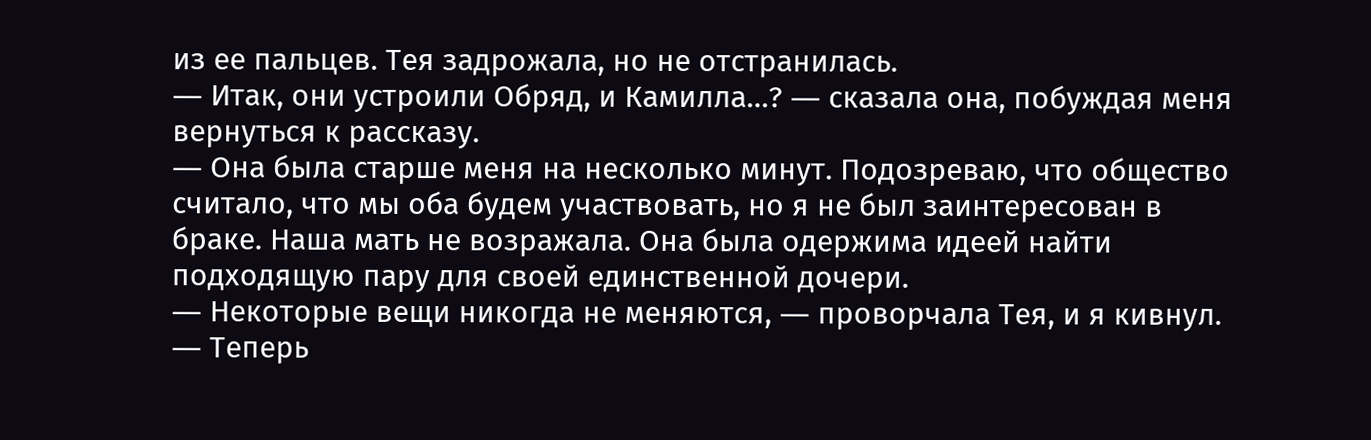из ее пальцев. Тея задрожала, но не отстранилась.
― Итак, они устроили Обряд, и Камилла…? ― сказала она, побуждая меня вернуться к рассказу.
― Она была старше меня на несколько минут. Подозреваю, что общество считало, что мы оба будем участвовать, но я не был заинтересован в браке. Наша мать не возражала. Она была одержима идеей найти подходящую пару для своей единственной дочери.
― Некоторые вещи никогда не меняются, ― проворчала Тея, и я кивнул.
― Теперь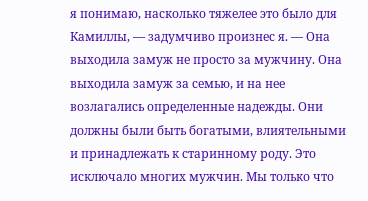я понимаю, насколько тяжелее это было для Камиллы, ― задумчиво произнес я. ― Она выходила замуж не просто за мужчину. Она выходила замуж за семью, и на нее возлагались определенные надежды. Они должны были быть богатыми, влиятельными и принадлежать к старинному роду. Это исключало многих мужчин. Мы только что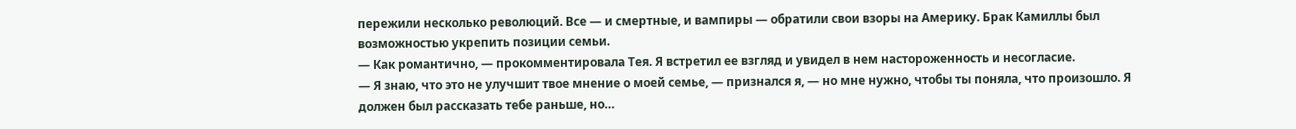пережили несколько революций. Все ― и смертные, и вампиры ― обратили свои взоры на Америку. Брак Камиллы был возможностью укрепить позиции семьи.
― Как романтично, ― прокомментировала Тея. Я встретил ее взгляд и увидел в нем настороженность и несогласие.
― Я знаю, что это не улучшит твое мнение о моей семье, ― признался я, ― но мне нужно, чтобы ты поняла, что произошло. Я должен был рассказать тебе раньше, но…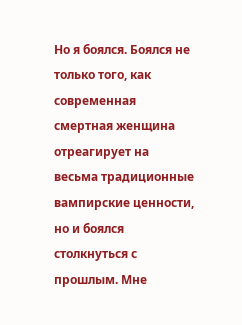Но я боялся. Боялся не только того, как современная смертная женщина отреагирует на весьма традиционные вампирские ценности, но и боялся столкнуться с прошлым. Мне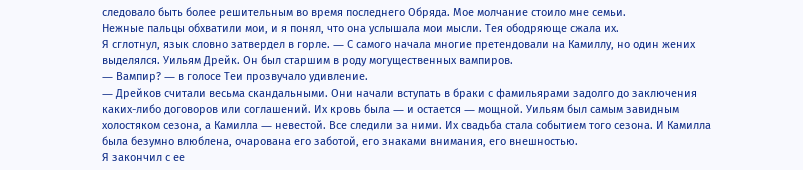следовало быть более решительным во время последнего Обряда. Мое молчание стоило мне семьи.
Нежные пальцы обхватили мои, и я понял, что она услышала мои мысли. Тея ободряюще сжала их.
Я сглотнул, язык словно затвердел в горле. ― С самого начала многие претендовали на Камиллу, но один жених выделялся. Уильям Дрейк. Он был старшим в роду могущественных вампиров.
― Вампир? ― в голосе Теи прозвучало удивление.
― Дрейков считали весьма скандальными. Они начали вступать в браки с фамильярами задолго до заключения каких-либо договоров или соглашений. Их кровь была ― и остается ― мощной. Уильям был самым завидным холостяком сезона, а Камилла ― невестой. Все следили за ними. Их свадьба стала событием того сезона. И Камилла была безумно влюблена, очарована его заботой, его знаками внимания, его внешностью.
Я закончил с ее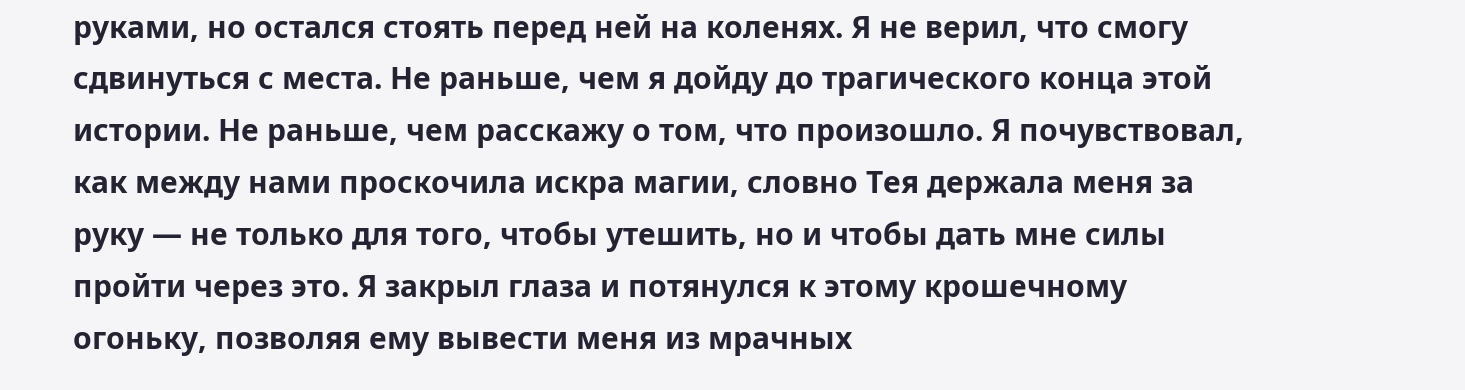руками, но остался стоять перед ней на коленях. Я не верил, что смогу сдвинуться с места. Не раньше, чем я дойду до трагического конца этой истории. Не раньше, чем расскажу о том, что произошло. Я почувствовал, как между нами проскочила искра магии, словно Тея держала меня за руку ― не только для того, чтобы утешить, но и чтобы дать мне силы пройти через это. Я закрыл глаза и потянулся к этому крошечному огоньку, позволяя ему вывести меня из мрачных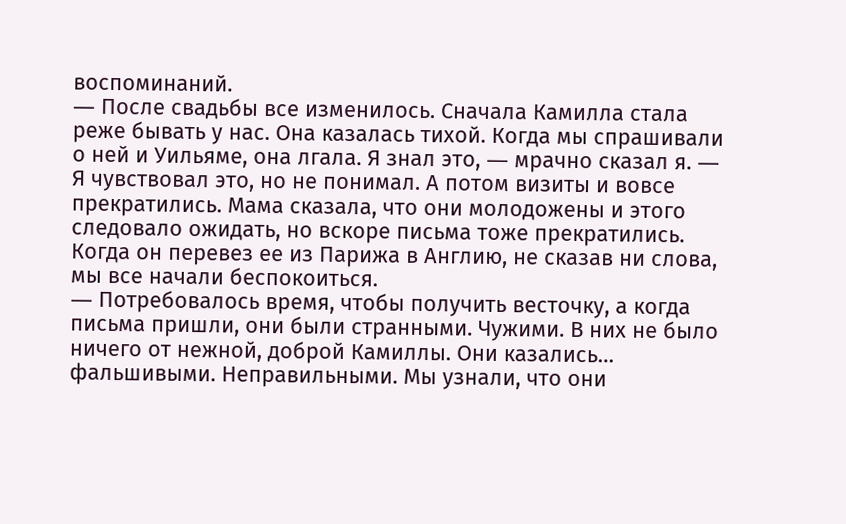воспоминаний.
― После свадьбы все изменилось. Сначала Камилла стала реже бывать у нас. Она казалась тихой. Когда мы спрашивали о ней и Уильяме, она лгала. Я знал это, ― мрачно сказал я. ― Я чувствовал это, но не понимал. А потом визиты и вовсе прекратились. Мама сказала, что они молодожены и этого следовало ожидать, но вскоре письма тоже прекратились. Когда он перевез ее из Парижа в Англию, не сказав ни слова, мы все начали беспокоиться.
― Потребовалось время, чтобы получить весточку, а когда письма пришли, они были странными. Чужими. В них не было ничего от нежной, доброй Камиллы. Они казались… фальшивыми. Неправильными. Мы узнали, что они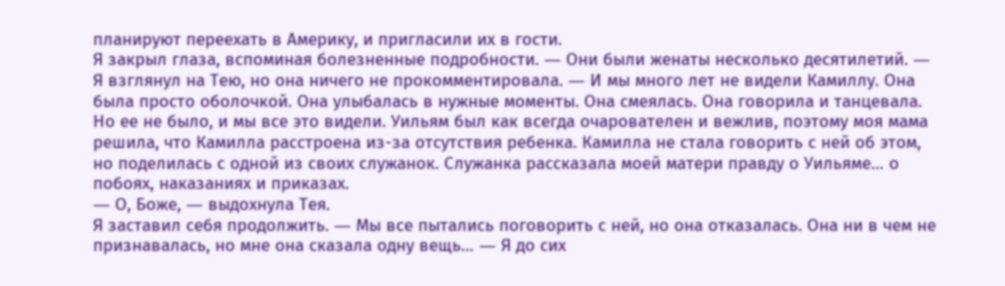планируют переехать в Америку, и пригласили их в гости.
Я закрыл глаза, вспоминая болезненные подробности. ― Они были женаты несколько десятилетий. ― Я взглянул на Тею, но она ничего не прокомментировала. ― И мы много лет не видели Камиллу. Она была просто оболочкой. Она улыбалась в нужные моменты. Она смеялась. Она говорила и танцевала. Но ее не было, и мы все это видели. Уильям был как всегда очарователен и вежлив, поэтому моя мама решила, что Камилла расстроена из-за отсутствия ребенка. Камилла не стала говорить с ней об этом, но поделилась с одной из своих служанок. Служанка рассказала моей матери правду о Уильяме… о побоях, наказаниях и приказах.
― О, Боже, ― выдохнула Тея.
Я заставил себя продолжить. ― Мы все пытались поговорить с ней, но она отказалась. Она ни в чем не признавалась, но мне она сказала одну вещь… ― Я до сих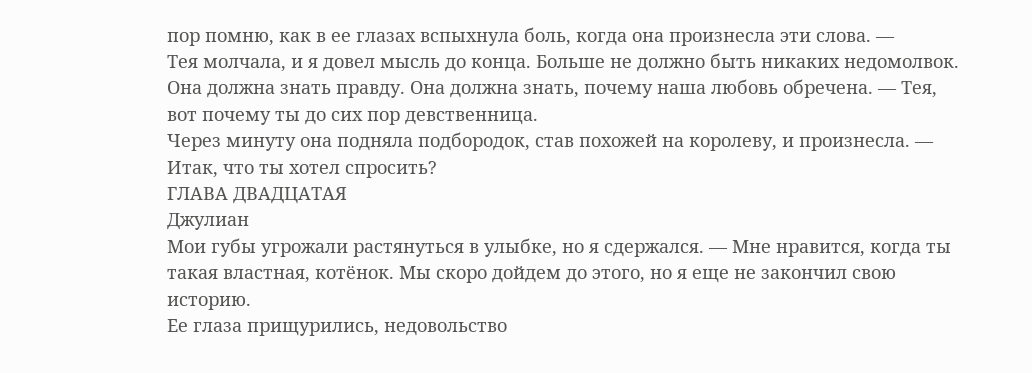пор помню, как в ее глазах вспыхнула боль, когда она произнесла эти слова. ―
Тея молчала, и я довел мысль до конца. Больше не должно быть никаких недомолвок. Она должна знать правду. Она должна знать, почему наша любовь обречена. ― Тея, вот почему ты до сих пор девственница.
Через минуту она подняла подбородок, став похожей на королеву, и произнесла. ― Итак, что ты хотел спросить?
ГЛАВА ДВАДЦАТАЯ
Джулиан
Мои губы угрожали растянуться в улыбке, но я сдержался. ― Мне нравится, когда ты такая властная, котёнок. Мы скоро дойдем до этого, но я еще не закончил свою историю.
Ее глаза прищурились, недовольство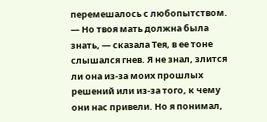перемешалось с любопытством.
― Но твоя мать должна была знать, ― сказала Тея, в ее тоне слышался гнев. Я не знал, злится ли она из-за моих прошлых решений или из-за того, к чему они нас привели. Но я понимал,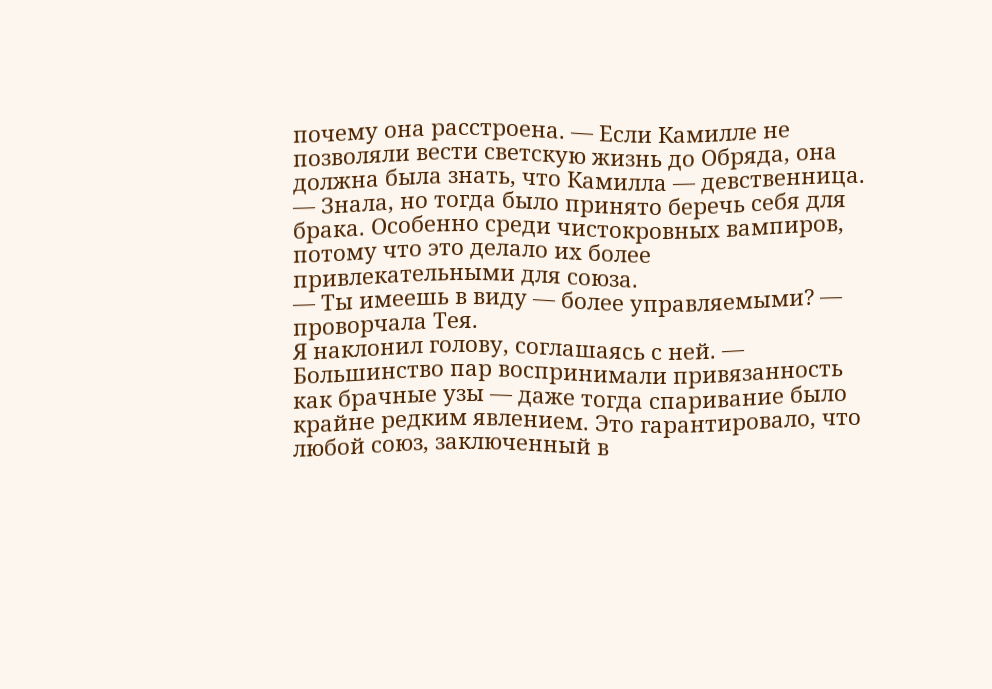почему она расстроена. ― Если Камилле не позволяли вести светскую жизнь до Обряда, она должна была знать, что Камилла ― девственница.
― Знала, но тогда было принято беречь себя для брака. Особенно среди чистокровных вампиров, потому что это делало их более привлекательными для союза.
― Ты имеешь в виду ― более управляемыми? ― проворчала Тея.
Я наклонил голову, соглашаясь с ней. ― Большинство пар воспринимали привязанность как брачные узы ― даже тогда спаривание было крайне редким явлением. Это гарантировало, что любой союз, заключенный в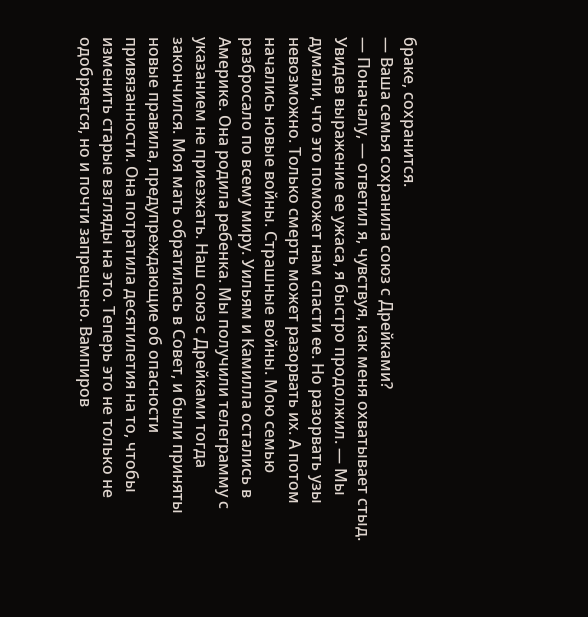браке, сохранится.
― Ваша семья сохранила союз с Дрейками?
― Поначалу, ― ответил я, чувствуя, как меня охватывает стыд. Увидев выражение ее ужаса, я быстро продолжил. ― Мы думали, что это поможет нам спасти ее. Но разорвать узы невозможно. Только смерть может разорвать их. А потом начались новые войны. Страшные войны. Мою семью разбросало по всему миру. Уильям и Камилла остались в Америке. Она родила ребенка. Мы получили телеграмму с указанием не приезжать. Наш союз с Дрейками тогда закончился. Моя мать обратилась в Совет, и были приняты новые правила, предупреждающие об опасности привязанности. Она потратила десятилетия на то, чтобы изменить старые взгляды на это. Теперь это не только не одобряется, но и почти запрещено. Вампиров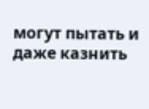могут пытать и даже казнить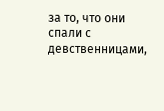за то, что они спали с девственницами,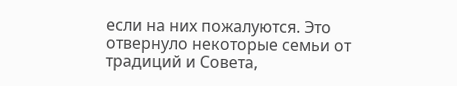если на них пожалуются. Это отвернуло некоторые семьи от традиций и Совета,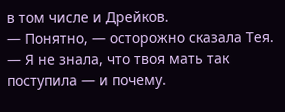в том числе и Дрейков.
― Понятно, ― осторожно сказала Тея. ― Я не знала, что твоя мать так поступила ― и почему.